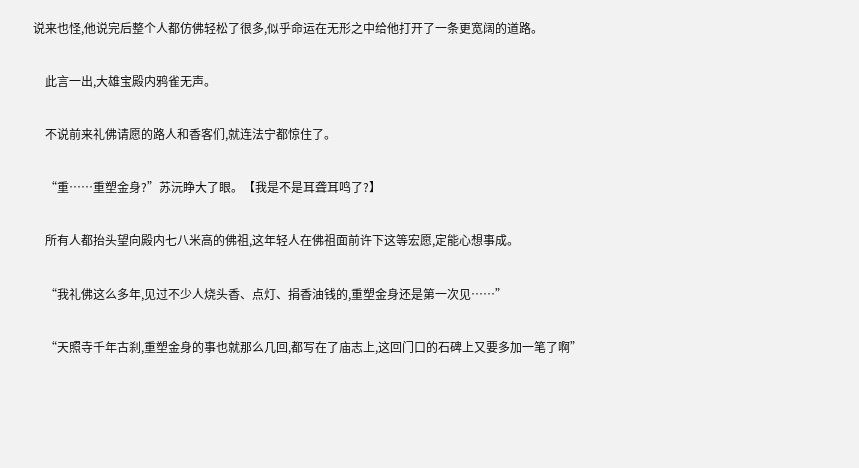说来也怪,他说完后整个人都仿佛轻松了很多,似乎命运在无形之中给他打开了一条更宽阔的道路。

    此言一出,大雄宝殿内鸦雀无声。

    不说前来礼佛请愿的路人和香客们,就连法宁都惊住了。

    “重……重塑金身?”苏沅睁大了眼。【我是不是耳聋耳鸣了?】

    所有人都抬头望向殿内七八米高的佛祖,这年轻人在佛祖面前许下这等宏愿,定能心想事成。

    “我礼佛这么多年,见过不少人烧头香、点灯、捐香油钱的,重塑金身还是第一次见……”

    “天照寺千年古刹,重塑金身的事也就那么几回,都写在了庙志上,这回门口的石碑上又要多加一笔了啊”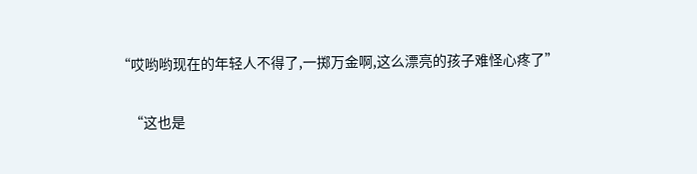“哎哟哟现在的年轻人不得了,一掷万金啊,这么漂亮的孩子难怪心疼了”

    “这也是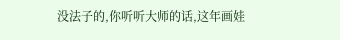没法子的,你听听大师的话,这年画娃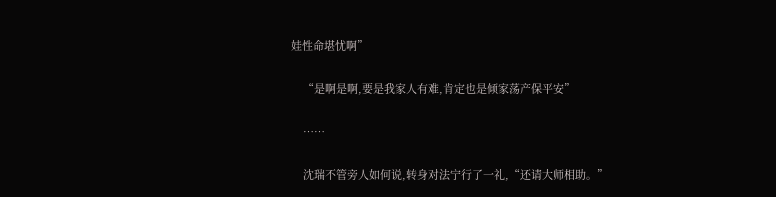娃性命堪忧啊”

    “是啊是啊,要是我家人有难,肯定也是倾家荡产保平安”

    ……

    沈瑞不管旁人如何说,转身对法宁行了一礼,“还请大师相助。”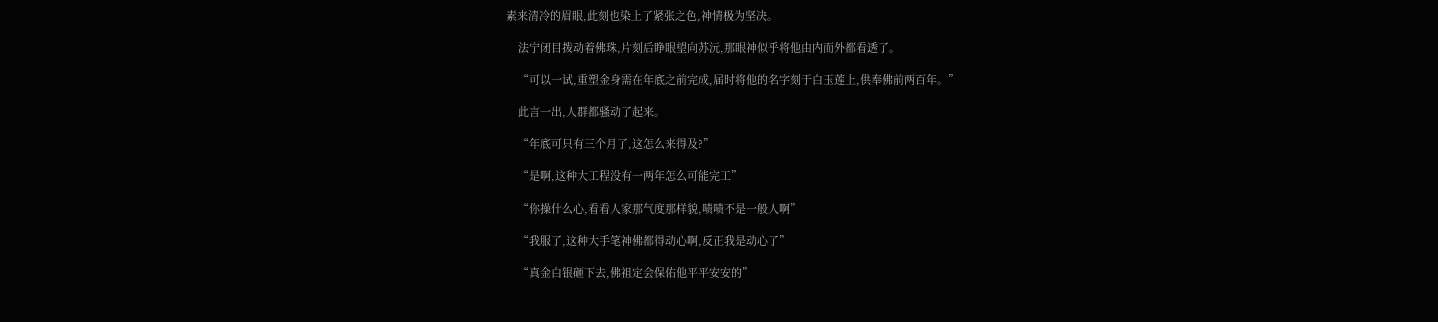素来清冷的眉眼,此刻也染上了紧张之色,神情极为坚决。

    法宁闭目拨动着佛珠,片刻后睁眼望向苏沅,那眼神似乎将他由内而外都看透了。

    “可以一试,重塑金身需在年底之前完成,届时将他的名字刻于白玉莲上,供奉佛前两百年。”

    此言一出,人群都骚动了起来。

    “年底可只有三个月了,这怎么来得及?”

    “是啊,这种大工程没有一两年怎么可能完工”

    “你操什么心,看看人家那气度那样貌,啧啧不是一般人啊”

    “我服了,这种大手笔神佛都得动心啊,反正我是动心了”

    “真金白银砸下去,佛祖定会保佑他平平安安的”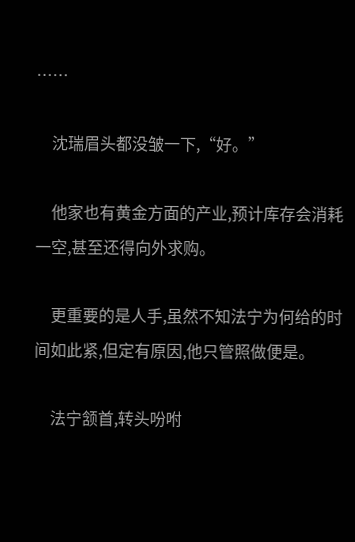……

    沈瑞眉头都没皱一下,“好。”

    他家也有黄金方面的产业,预计库存会消耗一空,甚至还得向外求购。

    更重要的是人手,虽然不知法宁为何给的时间如此紧,但定有原因,他只管照做便是。

    法宁颔首,转头吩咐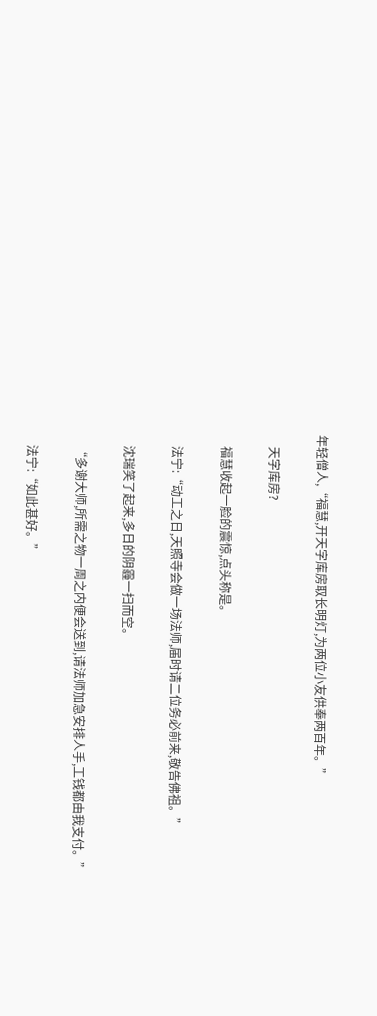年轻僧人,“福慧,开天字库房取长明灯,为两位小友供奉两百年。”

    天字库房?

    福慧收起一脸的震惊,点头称是。

    法宁:“动工之日,天照寺会做一场法师,届时请二位务必前来,敬告佛祖。”

    沈瑞笑了起来,多日的阴霾一扫而空。

    “多谢大师,所需之物一周之内便会送到,请法师加急安排人手,工钱都由我支付。”

    法宁:“如此甚好。”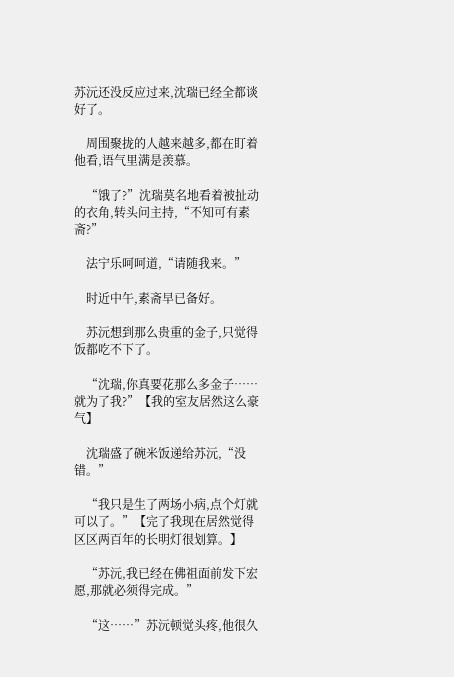苏沅还没反应过来,沈瑞已经全都谈好了。

    周围聚拢的人越来越多,都在盯着他看,语气里满是羡慕。

    “饿了?”沈瑞莫名地看着被扯动的衣角,转头问主持,“不知可有素斋?”

    法宁乐呵呵道,“请随我来。”

    时近中午,素斋早已备好。

    苏沅想到那么贵重的金子,只觉得饭都吃不下了。

    “沈瑞,你真要花那么多金子……就为了我?”【我的室友居然这么豪气】

    沈瑞盛了碗米饭递给苏沅,“没错。”

    “我只是生了两场小病,点个灯就可以了。”【完了我现在居然觉得区区两百年的长明灯很划算。】

    “苏沅,我已经在佛祖面前发下宏愿,那就必须得完成。”

    “这……”苏沅顿觉头疼,他很久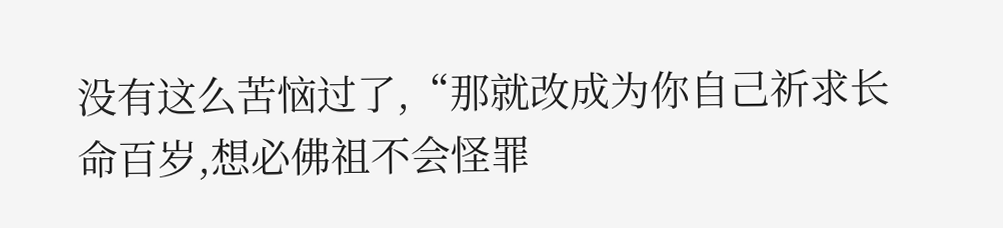没有这么苦恼过了,“那就改成为你自己祈求长命百岁,想必佛祖不会怪罪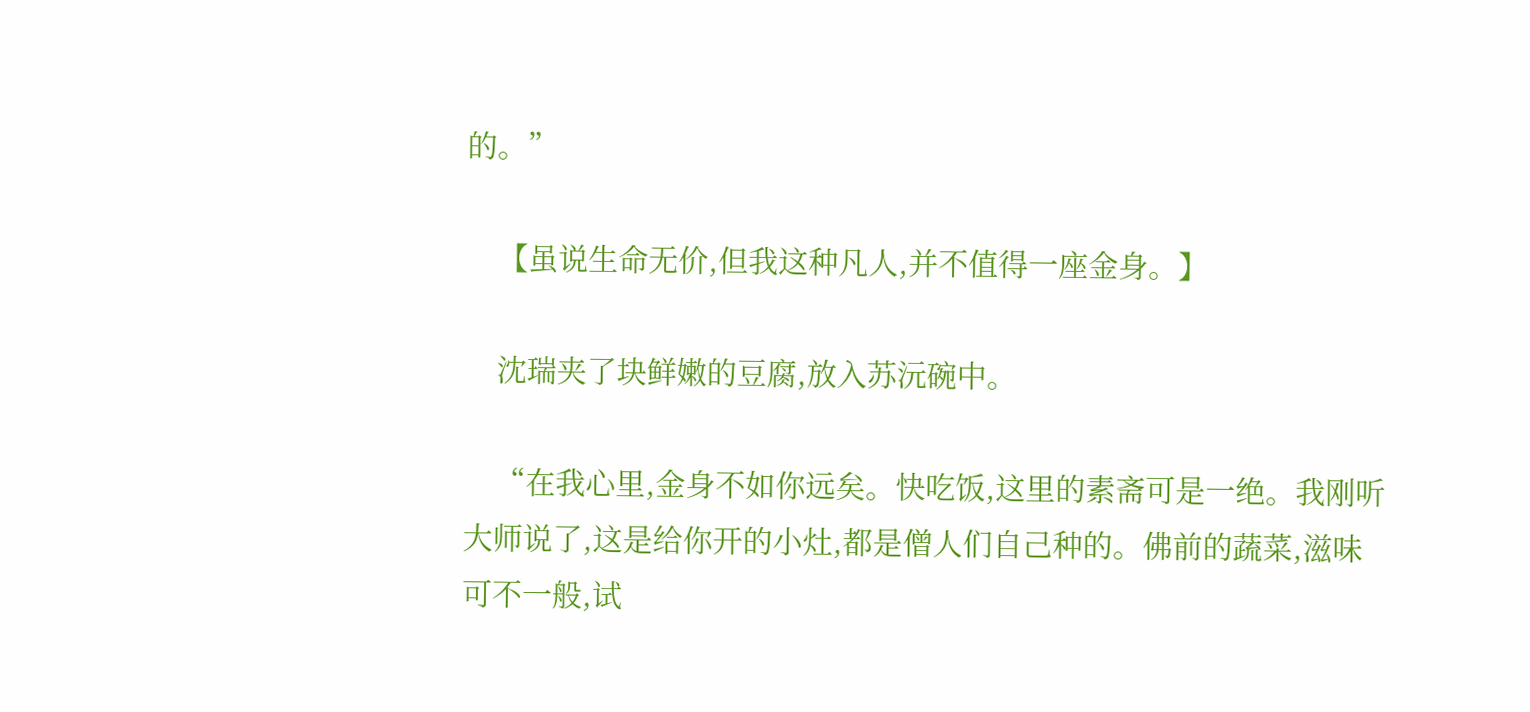的。”

    【虽说生命无价,但我这种凡人,并不值得一座金身。】

    沈瑞夹了块鲜嫩的豆腐,放入苏沅碗中。

    “在我心里,金身不如你远矣。快吃饭,这里的素斋可是一绝。我刚听大师说了,这是给你开的小灶,都是僧人们自己种的。佛前的蔬菜,滋味可不一般,试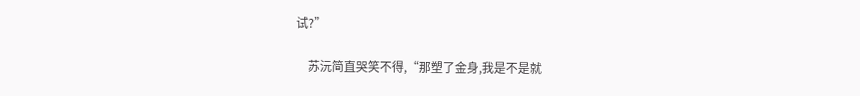试?”

    苏沅简直哭笑不得,“那塑了金身,我是不是就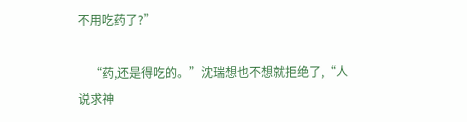不用吃药了?”

    “药,还是得吃的。”沈瑞想也不想就拒绝了,“人说求神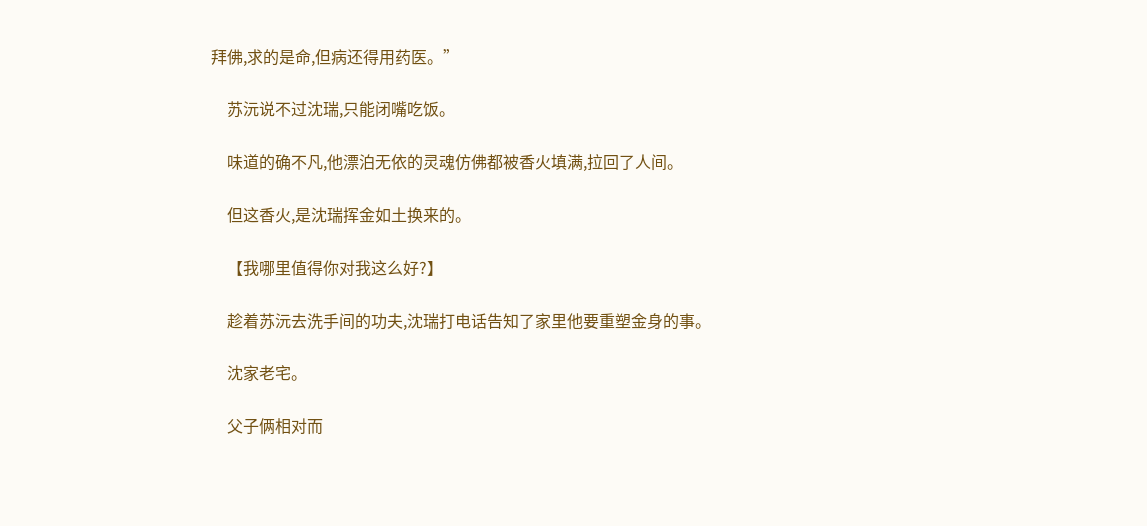拜佛,求的是命,但病还得用药医。”

    苏沅说不过沈瑞,只能闭嘴吃饭。

    味道的确不凡,他漂泊无依的灵魂仿佛都被香火填满,拉回了人间。

    但这香火,是沈瑞挥金如土换来的。

    【我哪里值得你对我这么好?】

    趁着苏沅去洗手间的功夫,沈瑞打电话告知了家里他要重塑金身的事。

    沈家老宅。

    父子俩相对而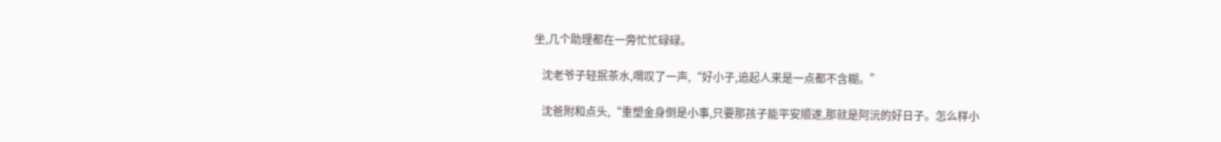坐,几个助理都在一旁忙忙碌碌。

    沈老爷子轻抿茶水,喟叹了一声,“好小子,追起人来是一点都不含糊。”

    沈爸附和点头,“重塑金身倒是小事,只要那孩子能平安顺遂,那就是阿沅的好日子。怎么样小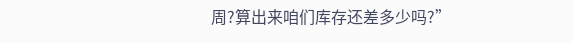周?算出来咱们库存还差多少吗?”